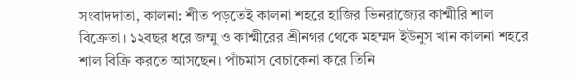সংবাদদাতা, কালনা: শীত পড়তেই কালনা শহরে হাজির ভিনরাজ্যের কাশ্মীরি শাল বিক্রেতা। ১২বছর ধরে জম্মু ও কাশ্মীরের শ্রীনগর থেকে মহম্মদ ইউনুস খান কালনা শহরে শাল বিক্রি করতে আসছেন। পাঁচমাস বেচাকেনা করে তিনি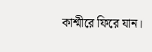কাশ্মীরে ফিরে যান।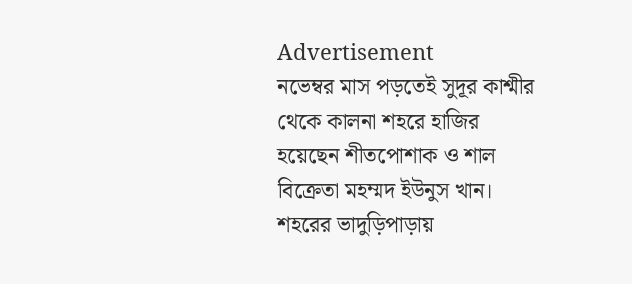Advertisement
নভেম্বর মাস পড়তেই সুদূর কাশ্মীর থেকে কালনা শহরে হাজির হয়েছেন শীতপোশাক ও শাল বিক্রেতা মহম্মদ ইউনুস খান। শহরের ভাদুড়িপাড়ায়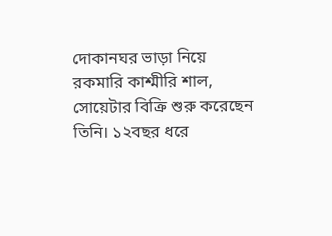দোকানঘর ভাড়া নিয়ে রকমারি কাশ্মীরি শাল, সোয়েটার বিক্রি শুরু করেছেন তিনি। ১২বছর ধরে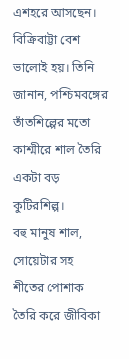এশহরে আসছেন। বিক্রিবাট্টা বেশ ভালোই হয়। তিনি জানান, পশ্চিমবঙ্গের তাঁতশিল্পের মতো কাশ্মীরে শাল তৈরি একটা বড় কুটিরশিল্প।
বহু মানুষ শাল, সোয়েটার সহ শীতের পোশাক তৈরি করে জীবিকা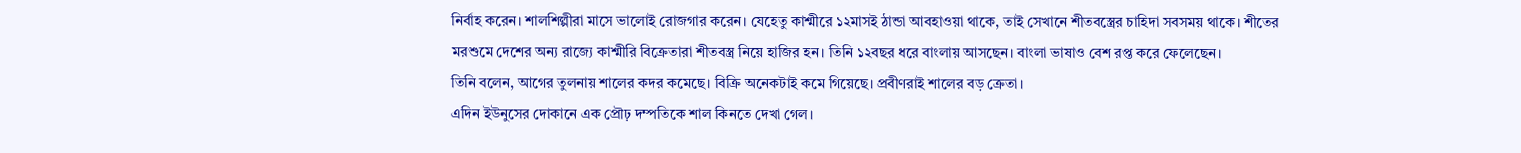নির্বাহ করেন। শালশিল্পীরা মাসে ভালোই রোজগার করেন। যেহেতু কাশ্মীরে ১২মাসই ঠান্ডা আবহাওয়া থাকে, তাই সেখানে শীতবস্ত্রের চাহিদা সবসময় থাকে। শীতের মরশুমে দেশের অন্য রাজ্যে কাশ্মীরি বিক্রেতারা শীতবস্ত্র নিয়ে হাজির হন। তিনি ১২বছর ধরে বাংলায় আসছেন। বাংলা ভাষাও বেশ রপ্ত করে ফেলেছেন।
তিনি বলেন, আগের তুলনায় শালের কদর কমেছে। বিক্রি অনেকটাই কমে গিয়েছে। প্রবীণরাই শালের বড় ক্রেতা।
এদিন ইউনুসের দোকানে এক প্রৌঢ় দম্পতিকে শাল কিনতে দেখা গেল।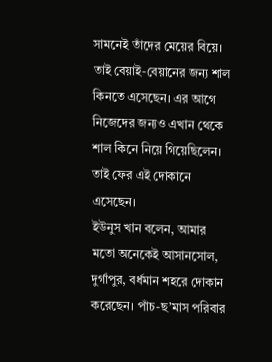সামনেই তাঁদের মেয়ের বিয়ে। তাই বেয়াই-বেয়ানের জন্য শাল কিনতে এসেছেন। এর আগে নিজেদের জন্যও এখান থেকে শাল কিনে নিয়ে গিয়েছিলেন। তাই ফের এই দোকানে এসেছেন।
ইউনুস খান বলেন, আমার মতো অনেকেই আসানসোল, দুর্গাপুর, বর্ধমান শহরে দোকান করেছেন। পাঁচ-ছ’মাস পরিবার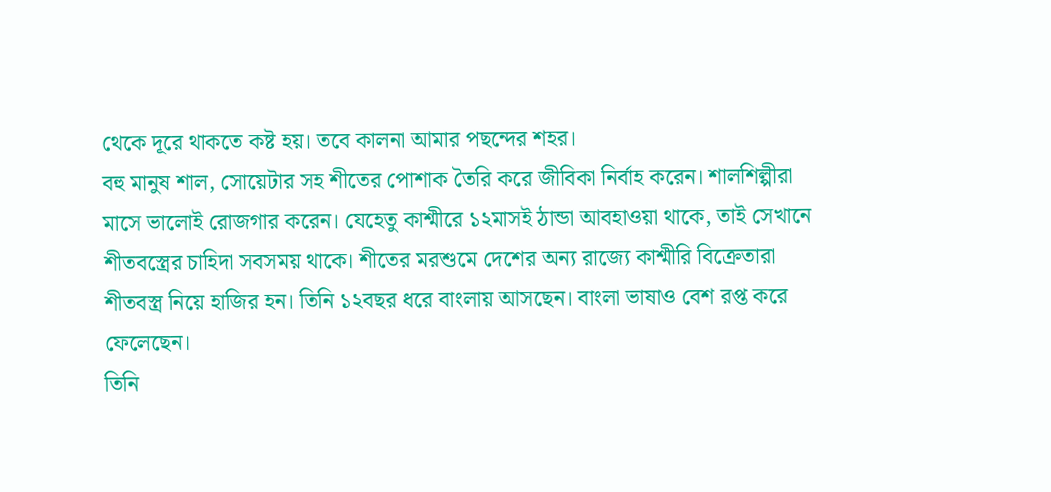থেকে দূরে থাকতে কষ্ট হয়। তবে কালনা আমার পছন্দের শহর।
বহু মানুষ শাল, সোয়েটার সহ শীতের পোশাক তৈরি করে জীবিকা নির্বাহ করেন। শালশিল্পীরা মাসে ভালোই রোজগার করেন। যেহেতু কাশ্মীরে ১২মাসই ঠান্ডা আবহাওয়া থাকে, তাই সেখানে শীতবস্ত্রের চাহিদা সবসময় থাকে। শীতের মরশুমে দেশের অন্য রাজ্যে কাশ্মীরি বিক্রেতারা শীতবস্ত্র নিয়ে হাজির হন। তিনি ১২বছর ধরে বাংলায় আসছেন। বাংলা ভাষাও বেশ রপ্ত করে ফেলেছেন।
তিনি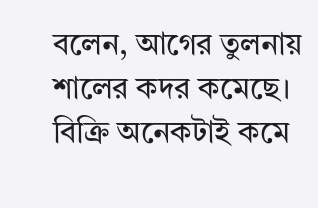বলেন, আগের তুলনায় শালের কদর কমেছে। বিক্রি অনেকটাই কমে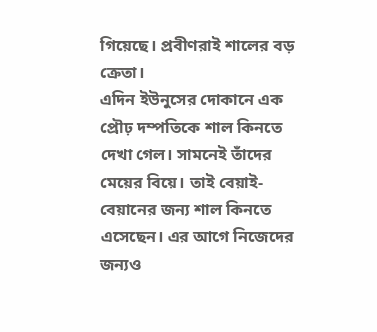গিয়েছে। প্রবীণরাই শালের বড় ক্রেতা।
এদিন ইউনুসের দোকানে এক প্রৌঢ় দম্পতিকে শাল কিনতে দেখা গেল। সামনেই তাঁদের মেয়ের বিয়ে। তাই বেয়াই-বেয়ানের জন্য শাল কিনতে এসেছেন। এর আগে নিজেদের জন্যও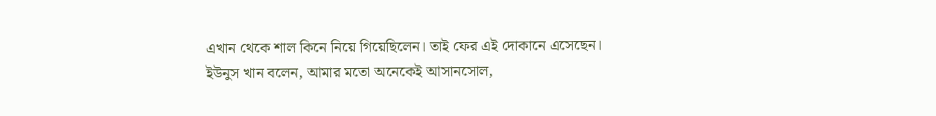এখান থেকে শাল কিনে নিয়ে গিয়েছিলেন। তাই ফের এই দোকানে এসেছেন।
ইউনুস খান বলেন, আমার মতো অনেকেই আসানসোল,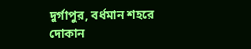দুর্গাপুর, বর্ধমান শহরে দোকান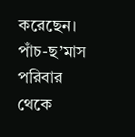করেছেন। পাঁচ-ছ’মাস পরিবার থেকে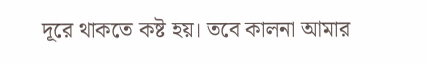দূরে থাকতে কষ্ট হয়। তবে কালনা আমার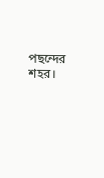পছন্দের শহর।